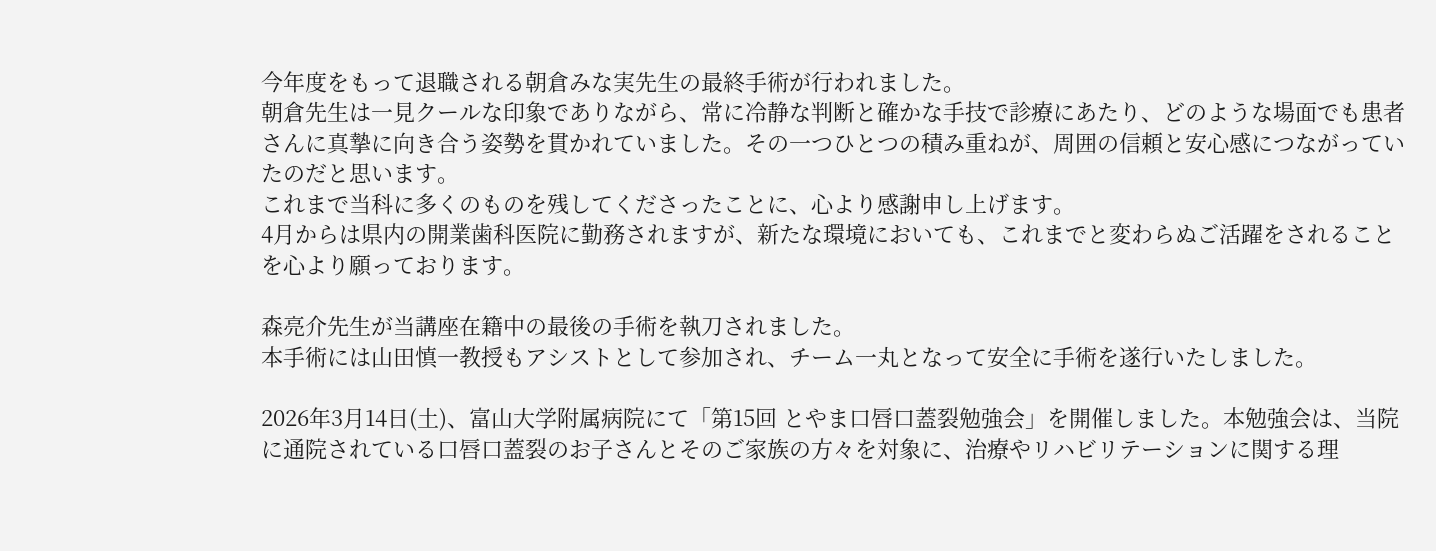今年度をもって退職される朝倉みな実先生の最終手術が行われました。
朝倉先生は一見クールな印象でありながら、常に冷静な判断と確かな手技で診療にあたり、どのような場面でも患者さんに真摯に向き合う姿勢を貫かれていました。その一つひとつの積み重ねが、周囲の信頼と安心感につながっていたのだと思います。
これまで当科に多くのものを残してくださったことに、心より感謝申し上げます。
4月からは県内の開業歯科医院に勤務されますが、新たな環境においても、これまでと変わらぬご活躍をされることを心より願っております。

森亮介先生が当講座在籍中の最後の手術を執刀されました。
本手術には山田慎一教授もアシストとして参加され、チーム一丸となって安全に手術を遂行いたしました。

2026年3月14日(土)、富山大学附属病院にて「第15回 とやま口唇口蓋裂勉強会」を開催しました。本勉強会は、当院に通院されている口唇口蓋裂のお子さんとそのご家族の方々を対象に、治療やリハビリテーションに関する理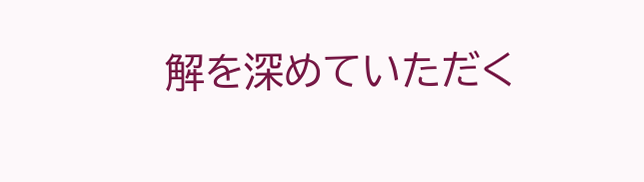解を深めていただく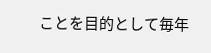ことを目的として毎年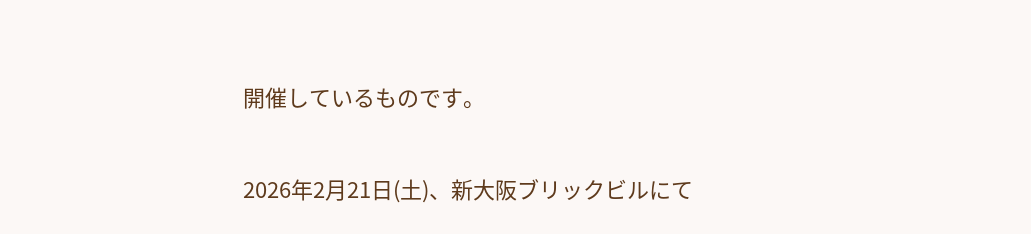開催しているものです。

2026年2月21日(土)、新大阪ブリックビルにて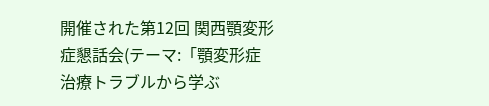開催された第12回 関西顎変形症懇話会(テーマ:「顎変形症治療トラブルから学ぶ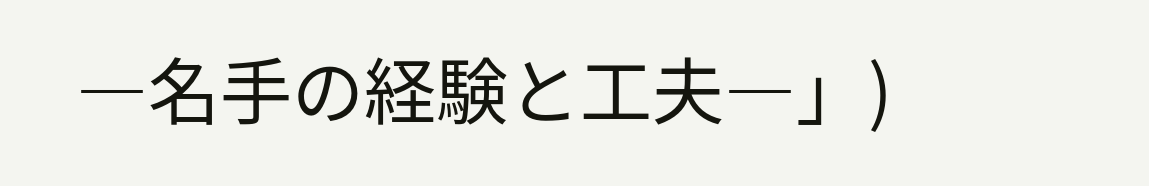―名手の経験と工夫―」)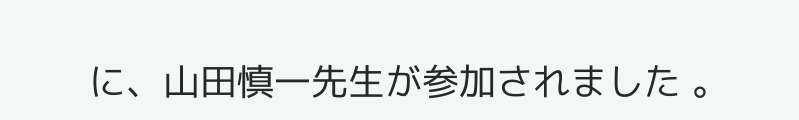に、山田慎一先生が参加されました 。